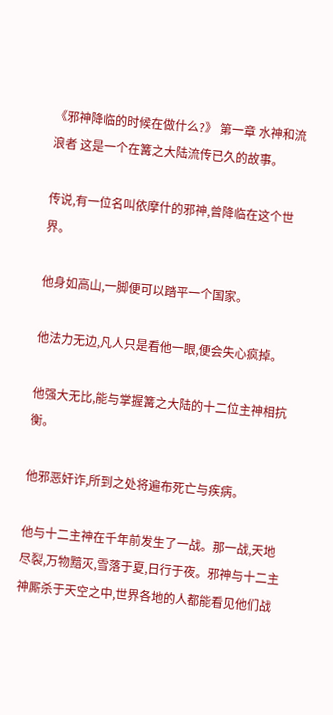《邪神降临的时候在做什么?》 第一章 水神和流浪者 这是一个在篝之大陆流传已久的故事。

传说,有一位名叫依摩什的邪神,曾降临在这个世界。

他身如高山,一脚便可以踏平一个国家。

他法力无边,凡人只是看他一眼,便会失心疯掉。

他强大无比,能与掌握篝之大陆的十二位主神相抗衡。

他邪恶奸诈,所到之处将遍布死亡与疾病。

他与十二主神在千年前发生了一战。那一战,天地尽裂,万物黯灭,雪落于夏,日行于夜。邪神与十二主神厮杀于天空之中,世界各地的人都能看见他们战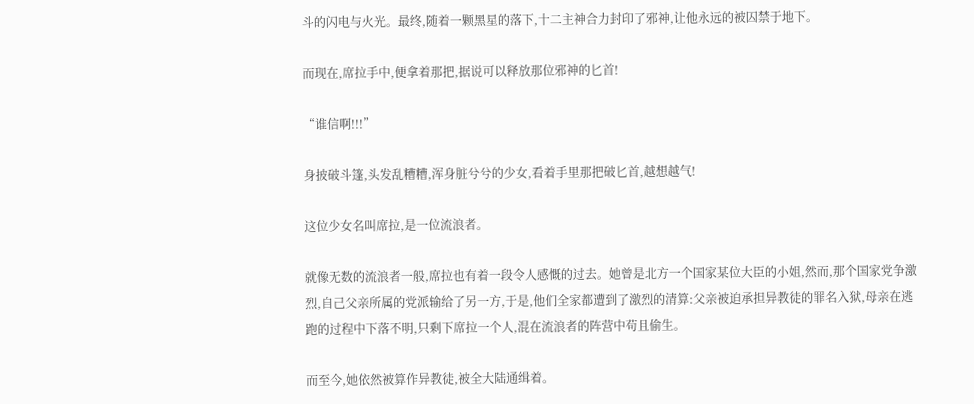斗的闪电与火光。最终,随着一颗黑星的落下,十二主神合力封印了邪神,让他永远的被囚禁于地下。

而现在,席拉手中,便拿着那把,据说可以释放那位邪神的匕首!

“谁信啊!!!”

身披破斗篷,头发乱糟糟,浑身脏兮兮的少女,看着手里那把破匕首,越想越气!

这位少女名叫席拉,是一位流浪者。

就像无数的流浪者一般,席拉也有着一段令人感慨的过去。她曾是北方一个国家某位大臣的小姐,然而,那个国家党争激烈,自己父亲所属的党派输给了另一方,于是,他们全家都遭到了激烈的清算:父亲被迫承担异教徒的罪名入狱,母亲在逃跑的过程中下落不明,只剩下席拉一个人,混在流浪者的阵营中苟且偷生。

而至今,她依然被算作异教徒,被全大陆通缉着。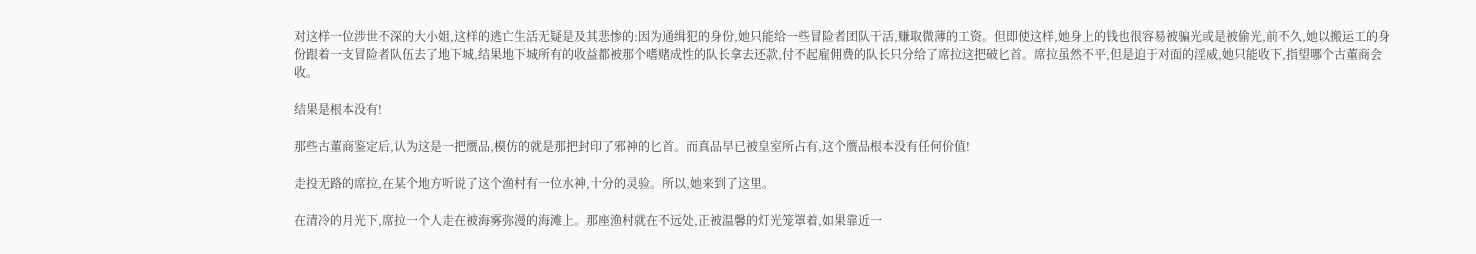对这样一位涉世不深的大小姐,这样的逃亡生活无疑是及其悲惨的:因为通缉犯的身份,她只能给一些冒险者团队干活,赚取微薄的工资。但即使这样,她身上的钱也很容易被骗光或是被偷光,前不久,她以搬运工的身份跟着一支冒险者队伍去了地下城,结果地下城所有的收益都被那个嗜赌成性的队长拿去还款,付不起雇佣费的队长只分给了席拉这把破匕首。席拉虽然不平,但是迫于对面的淫威,她只能收下,指望哪个古董商会收。

结果是根本没有!

那些古董商鉴定后,认为这是一把赝品,模仿的就是那把封印了邪神的匕首。而真品早已被皇室所占有,这个赝品根本没有任何价值!

走投无路的席拉,在某个地方听说了这个渔村有一位水神,十分的灵验。所以,她来到了这里。

在清冷的月光下,席拉一个人走在被海雾弥漫的海滩上。那座渔村就在不远处,正被温馨的灯光笼罩着,如果靠近一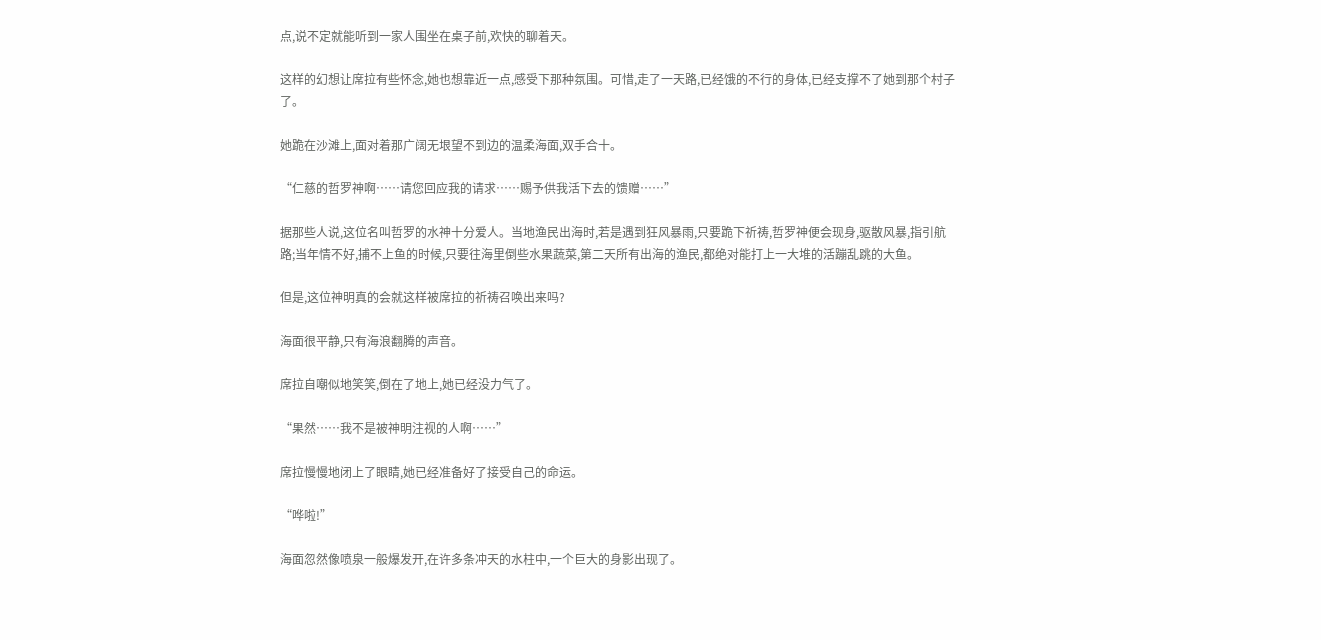点,说不定就能听到一家人围坐在桌子前,欢快的聊着天。

这样的幻想让席拉有些怀念,她也想靠近一点,感受下那种氛围。可惜,走了一天路,已经饿的不行的身体,已经支撑不了她到那个村子了。

她跪在沙滩上,面对着那广阔无垠望不到边的温柔海面,双手合十。

“仁慈的哲罗神啊……请您回应我的请求……赐予供我活下去的馈赠……”

据那些人说,这位名叫哲罗的水神十分爱人。当地渔民出海时,若是遇到狂风暴雨,只要跪下祈祷,哲罗神便会现身,驱散风暴,指引航路;当年情不好,捕不上鱼的时候,只要往海里倒些水果蔬菜,第二天所有出海的渔民,都绝对能打上一大堆的活蹦乱跳的大鱼。

但是,这位神明真的会就这样被席拉的祈祷召唤出来吗?

海面很平静,只有海浪翻腾的声音。

席拉自嘲似地笑笑,倒在了地上,她已经没力气了。

“果然……我不是被神明注视的人啊……”

席拉慢慢地闭上了眼睛,她已经准备好了接受自己的命运。

“哗啦!”

海面忽然像喷泉一般爆发开,在许多条冲天的水柱中,一个巨大的身影出现了。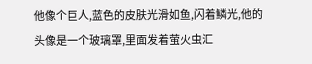他像个巨人,蓝色的皮肤光滑如鱼,闪着鳞光,他的头像是一个玻璃罩,里面发着萤火虫汇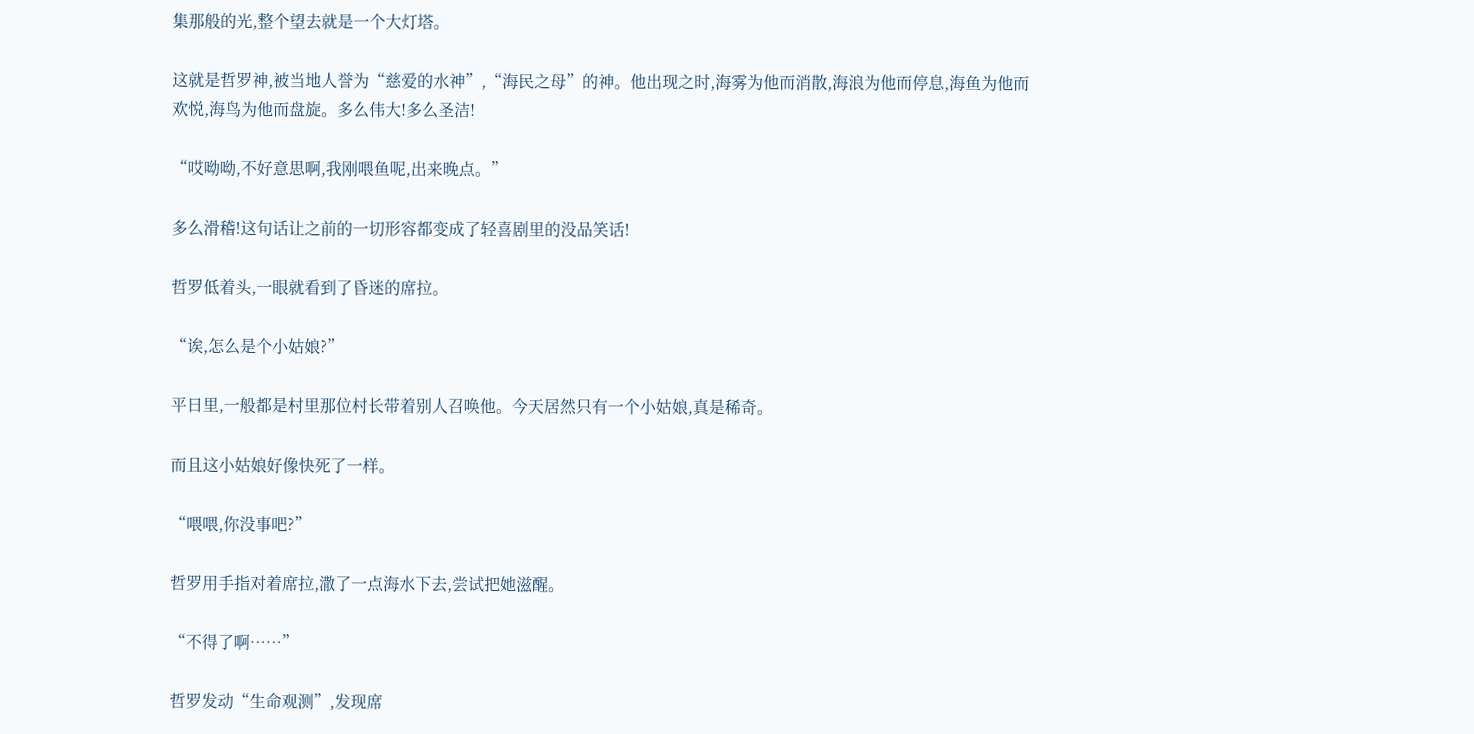集那般的光,整个望去就是一个大灯塔。

这就是哲罗神,被当地人誉为“慈爱的水神”,“海民之母”的神。他出现之时,海雾为他而消散,海浪为他而停息,海鱼为他而欢悦,海鸟为他而盘旋。多么伟大!多么圣洁!

“哎呦呦,不好意思啊,我刚喂鱼呢,出来晚点。”

多么滑稽!这句话让之前的一切形容都变成了轻喜剧里的没品笑话!

哲罗低着头,一眼就看到了昏迷的席拉。

“诶,怎么是个小姑娘?”

平日里,一般都是村里那位村长带着别人召唤他。今天居然只有一个小姑娘,真是稀奇。

而且这小姑娘好像快死了一样。

“喂喂,你没事吧?”

哲罗用手指对着席拉,潵了一点海水下去,尝试把她滋醒。

“不得了啊……”

哲罗发动“生命观测”,发现席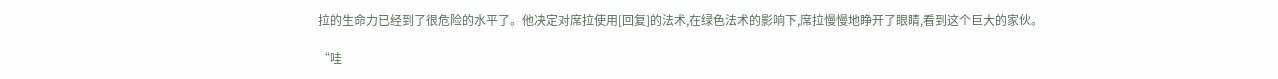拉的生命力已经到了很危险的水平了。他决定对席拉使用[回复]的法术,在绿色法术的影响下,席拉慢慢地睁开了眼睛,看到这个巨大的家伙。

“哇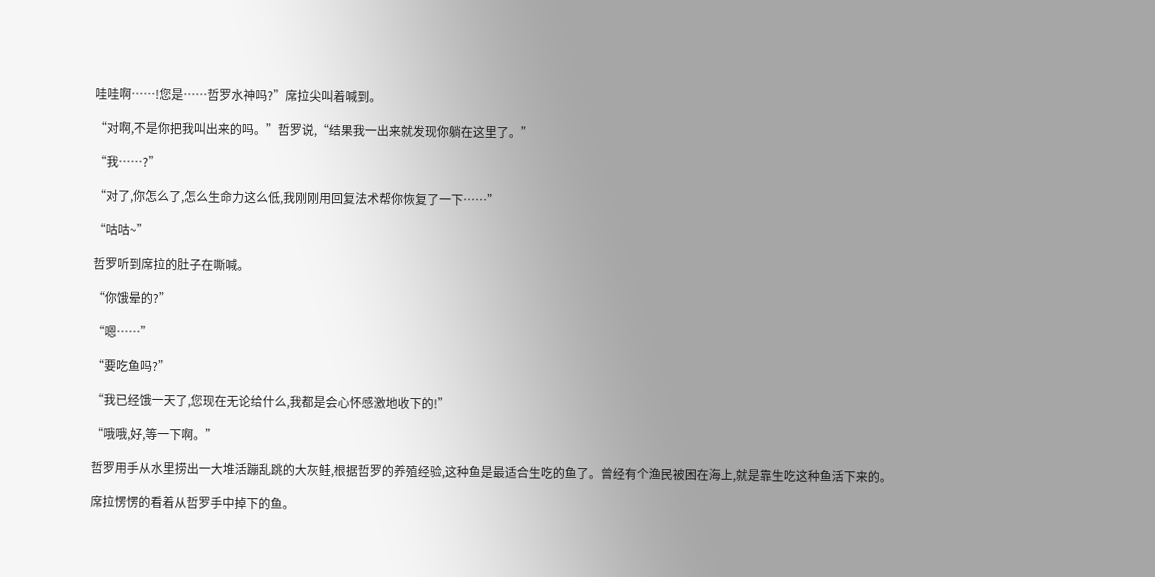哇哇啊……!您是……哲罗水神吗?”席拉尖叫着喊到。

“对啊,不是你把我叫出来的吗。”哲罗说,“结果我一出来就发现你躺在这里了。”

“我……?”

“对了,你怎么了,怎么生命力这么低,我刚刚用回复法术帮你恢复了一下……”

“咕咕~”

哲罗听到席拉的肚子在嘶喊。

“你饿晕的?”

“嗯……”

“要吃鱼吗?”

“我已经饿一天了,您现在无论给什么,我都是会心怀感激地收下的!”

“哦哦,好,等一下啊。”

哲罗用手从水里捞出一大堆活蹦乱跳的大灰鲑,根据哲罗的养殖经验,这种鱼是最适合生吃的鱼了。曾经有个渔民被困在海上,就是靠生吃这种鱼活下来的。

席拉愣愣的看着从哲罗手中掉下的鱼。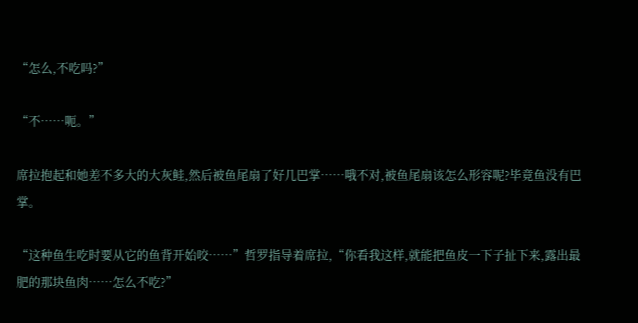“怎么,不吃吗?”

“不……呃。”

席拉抱起和她差不多大的大灰鲑,然后被鱼尾扇了好几巴掌……哦不对,被鱼尾扇该怎么形容呢?毕竟鱼没有巴掌。

“这种鱼生吃时要从它的鱼背开始咬……”哲罗指导着席拉,“你看我这样,就能把鱼皮一下子扯下来,露出最肥的那块鱼肉……怎么不吃?”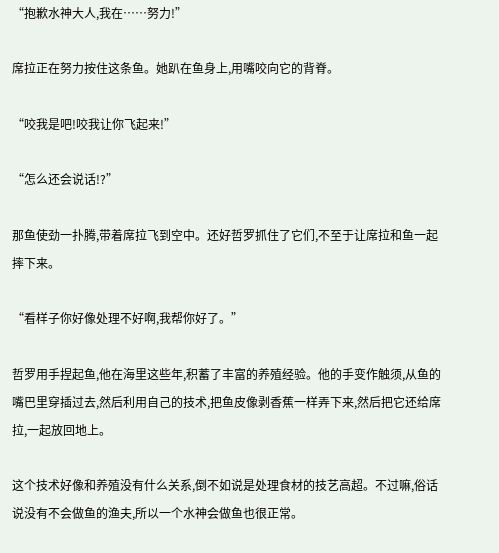“抱歉水神大人,我在……努力!”

席拉正在努力按住这条鱼。她趴在鱼身上,用嘴咬向它的背脊。

“咬我是吧!咬我让你飞起来!”

“怎么还会说话!?”

那鱼使劲一扑腾,带着席拉飞到空中。还好哲罗抓住了它们,不至于让席拉和鱼一起摔下来。

“看样子你好像处理不好啊,我帮你好了。”

哲罗用手捏起鱼,他在海里这些年,积蓄了丰富的养殖经验。他的手变作触须,从鱼的嘴巴里穿插过去,然后利用自己的技术,把鱼皮像剥香蕉一样弄下来,然后把它还给席拉,一起放回地上。

这个技术好像和养殖没有什么关系,倒不如说是处理食材的技艺高超。不过嘛,俗话说没有不会做鱼的渔夫,所以一个水神会做鱼也很正常。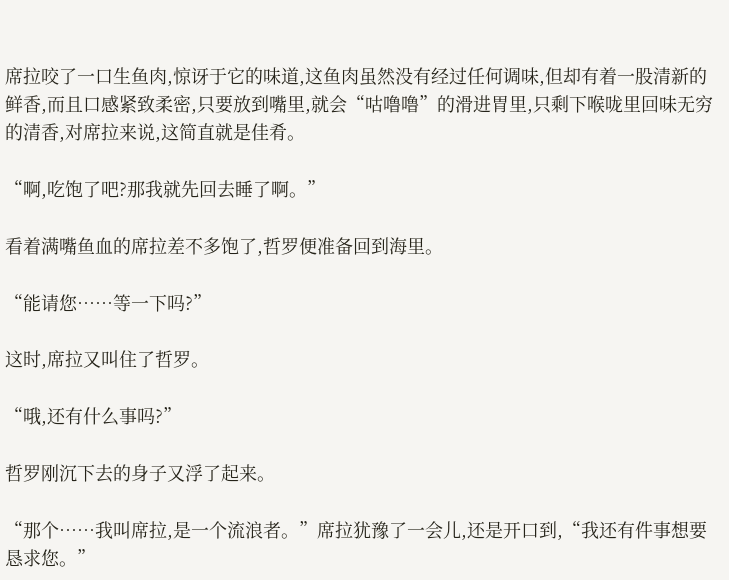席拉咬了一口生鱼肉,惊讶于它的味道,这鱼肉虽然没有经过任何调味,但却有着一股清新的鲜香,而且口感紧致柔密,只要放到嘴里,就会“咕噜噜”的滑进胃里,只剩下喉咙里回味无穷的清香,对席拉来说,这简直就是佳肴。

“啊,吃饱了吧?那我就先回去睡了啊。”

看着满嘴鱼血的席拉差不多饱了,哲罗便准备回到海里。

“能请您……等一下吗?”

这时,席拉又叫住了哲罗。

“哦,还有什么事吗?”

哲罗刚沉下去的身子又浮了起来。

“那个……我叫席拉,是一个流浪者。”席拉犹豫了一会儿,还是开口到,“我还有件事想要恳求您。”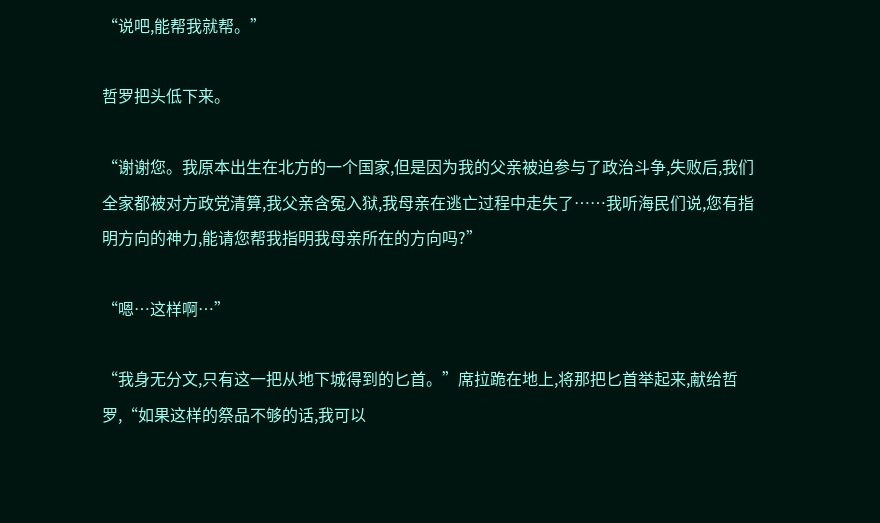“说吧,能帮我就帮。”

哲罗把头低下来。

“谢谢您。我原本出生在北方的一个国家,但是因为我的父亲被迫参与了政治斗争,失败后,我们全家都被对方政党清算,我父亲含冤入狱,我母亲在逃亡过程中走失了……我听海民们说,您有指明方向的神力,能请您帮我指明我母亲所在的方向吗?”

“嗯…这样啊…”

“我身无分文,只有这一把从地下城得到的匕首。”席拉跪在地上,将那把匕首举起来,献给哲罗,“如果这样的祭品不够的话,我可以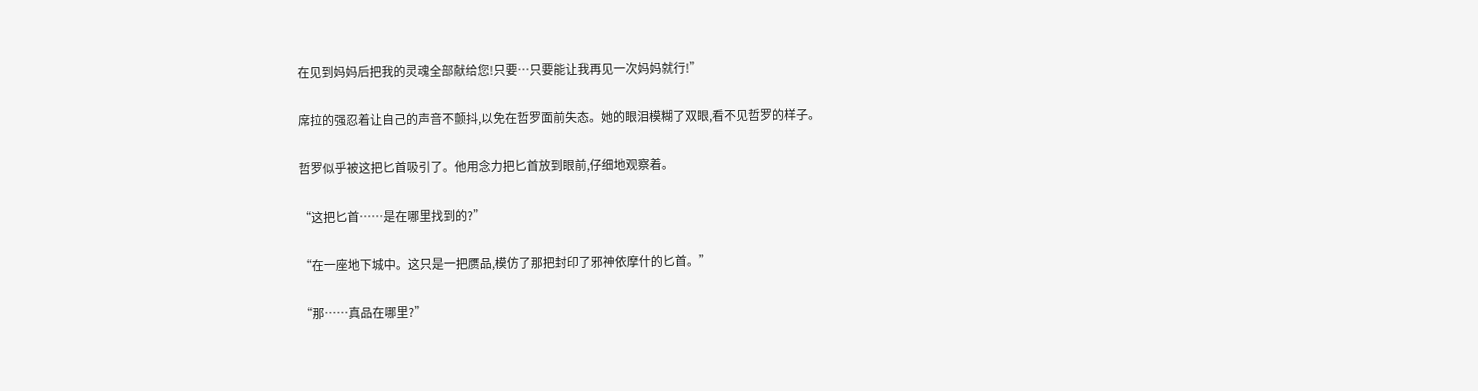在见到妈妈后把我的灵魂全部献给您!只要…只要能让我再见一次妈妈就行!”

席拉的强忍着让自己的声音不颤抖,以免在哲罗面前失态。她的眼泪模糊了双眼,看不见哲罗的样子。

哲罗似乎被这把匕首吸引了。他用念力把匕首放到眼前,仔细地观察着。

“这把匕首……是在哪里找到的?”

“在一座地下城中。这只是一把赝品,模仿了那把封印了邪神依摩什的匕首。”

“那……真品在哪里?”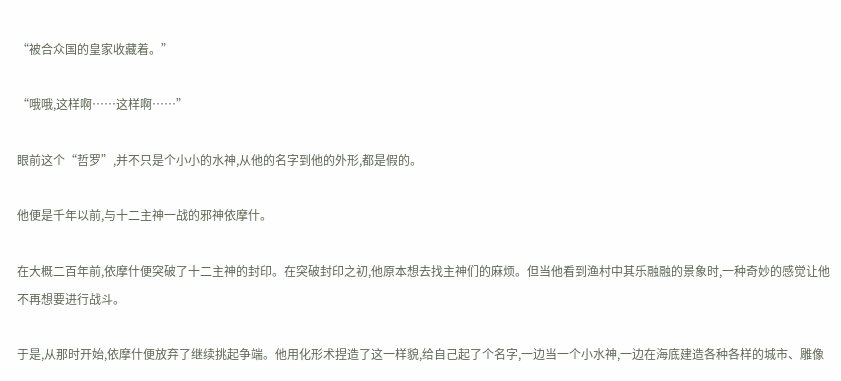“被合众国的皇家收藏着。”

“哦哦,这样啊……这样啊……”

眼前这个“哲罗”,并不只是个小小的水神,从他的名字到他的外形,都是假的。

他便是千年以前,与十二主神一战的邪神依摩什。

在大概二百年前,依摩什便突破了十二主神的封印。在突破封印之初,他原本想去找主神们的麻烦。但当他看到渔村中其乐融融的景象时,一种奇妙的感觉让他不再想要进行战斗。

于是,从那时开始,依摩什便放弃了继续挑起争端。他用化形术捏造了这一样貌,给自己起了个名字,一边当一个小水神,一边在海底建造各种各样的城市、雕像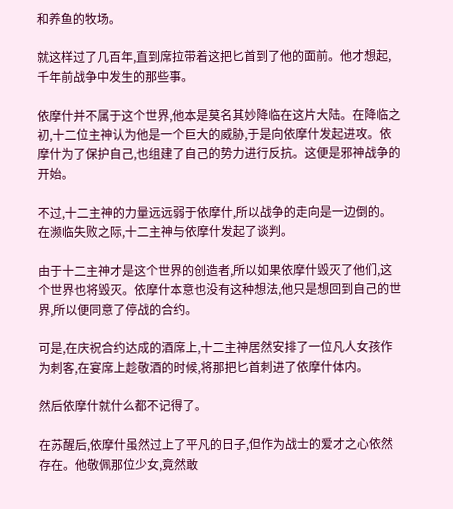和养鱼的牧场。

就这样过了几百年,直到席拉带着这把匕首到了他的面前。他才想起,千年前战争中发生的那些事。

依摩什并不属于这个世界,他本是莫名其妙降临在这片大陆。在降临之初,十二位主神认为他是一个巨大的威胁,于是向依摩什发起进攻。依摩什为了保护自己,也组建了自己的势力进行反抗。这便是邪神战争的开始。

不过,十二主神的力量远远弱于依摩什,所以战争的走向是一边倒的。在濒临失败之际,十二主神与依摩什发起了谈判。

由于十二主神才是这个世界的创造者,所以如果依摩什毁灭了他们,这个世界也将毁灭。依摩什本意也没有这种想法,他只是想回到自己的世界,所以便同意了停战的合约。

可是,在庆祝合约达成的酒席上,十二主神居然安排了一位凡人女孩作为刺客,在宴席上趁敬酒的时候,将那把匕首刺进了依摩什体内。

然后依摩什就什么都不记得了。

在苏醒后,依摩什虽然过上了平凡的日子,但作为战士的爱才之心依然存在。他敬佩那位少女,竟然敢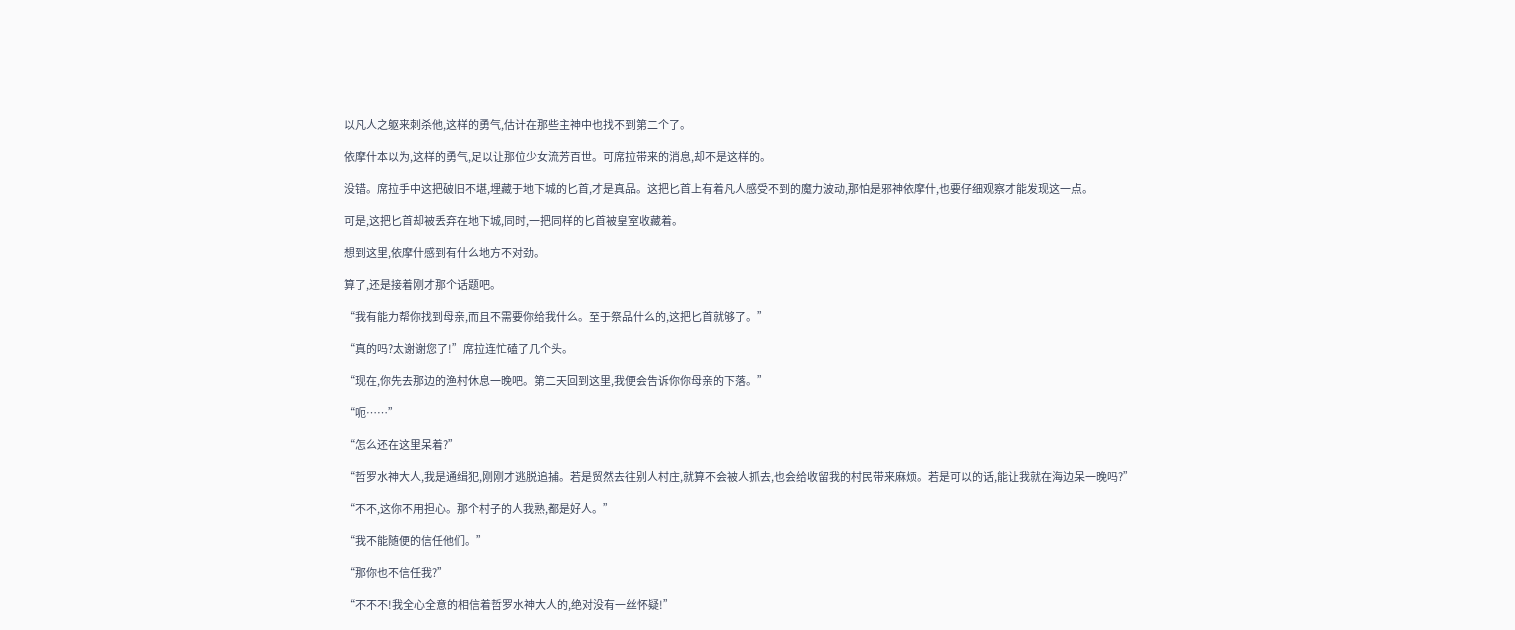以凡人之躯来刺杀他,这样的勇气,估计在那些主神中也找不到第二个了。

依摩什本以为,这样的勇气,足以让那位少女流芳百世。可席拉带来的消息,却不是这样的。

没错。席拉手中这把破旧不堪,埋藏于地下城的匕首,才是真品。这把匕首上有着凡人感受不到的魔力波动,那怕是邪神依摩什,也要仔细观察才能发现这一点。

可是,这把匕首却被丢弃在地下城,同时,一把同样的匕首被皇室收藏着。

想到这里,依摩什感到有什么地方不对劲。

算了,还是接着刚才那个话题吧。

“我有能力帮你找到母亲,而且不需要你给我什么。至于祭品什么的,这把匕首就够了。”

“真的吗?太谢谢您了!”席拉连忙磕了几个头。

“现在,你先去那边的渔村休息一晚吧。第二天回到这里,我便会告诉你你母亲的下落。”

“呃……”

“怎么还在这里呆着?”

“哲罗水神大人,我是通缉犯,刚刚才逃脱追捕。若是贸然去往别人村庄,就算不会被人抓去,也会给收留我的村民带来麻烦。若是可以的话,能让我就在海边呆一晚吗?”

“不不,这你不用担心。那个村子的人我熟,都是好人。”

“我不能随便的信任他们。”

“那你也不信任我?”

“不不不!我全心全意的相信着哲罗水神大人的,绝对没有一丝怀疑!”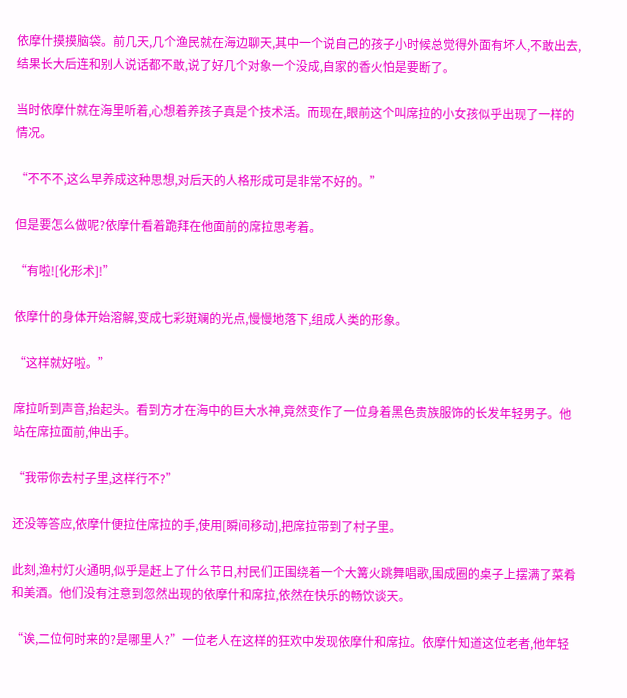依摩什摸摸脑袋。前几天,几个渔民就在海边聊天,其中一个说自己的孩子小时候总觉得外面有坏人,不敢出去,结果长大后连和别人说话都不敢,说了好几个对象一个没成,自家的香火怕是要断了。

当时依摩什就在海里听着,心想着养孩子真是个技术活。而现在,眼前这个叫席拉的小女孩似乎出现了一样的情况。

“不不不,这么早养成这种思想,对后天的人格形成可是非常不好的。”

但是要怎么做呢?依摩什看着跪拜在他面前的席拉思考着。

“有啦![化形术]!”

依摩什的身体开始溶解,变成七彩斑斓的光点,慢慢地落下,组成人类的形象。

“这样就好啦。”

席拉听到声音,抬起头。看到方才在海中的巨大水神,竟然变作了一位身着黑色贵族服饰的长发年轻男子。他站在席拉面前,伸出手。

“我带你去村子里,这样行不?”

还没等答应,依摩什便拉住席拉的手,使用[瞬间移动],把席拉带到了村子里。

此刻,渔村灯火通明,似乎是赶上了什么节日,村民们正围绕着一个大篝火跳舞唱歌,围成圈的桌子上摆满了菜肴和美酒。他们没有注意到忽然出现的依摩什和席拉,依然在快乐的畅饮谈天。

“诶,二位何时来的?是哪里人?”一位老人在这样的狂欢中发现依摩什和席拉。依摩什知道这位老者,他年轻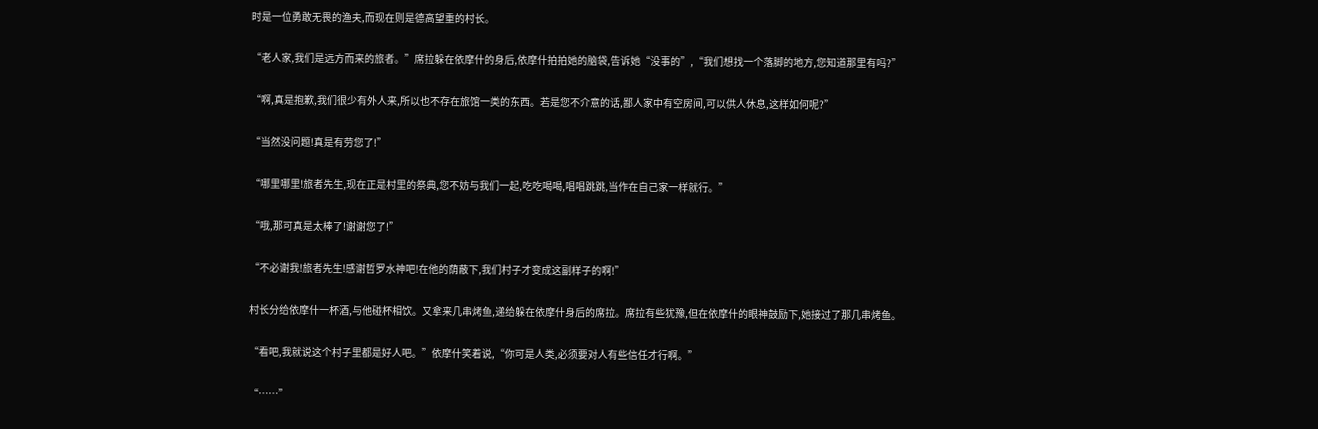时是一位勇敢无畏的渔夫,而现在则是德高望重的村长。

“老人家,我们是远方而来的旅者。”席拉躲在依摩什的身后,依摩什拍拍她的脑袋,告诉她“没事的”,“我们想找一个落脚的地方,您知道那里有吗?”

“啊,真是抱歉,我们很少有外人来,所以也不存在旅馆一类的东西。若是您不介意的话,鄙人家中有空房间,可以供人休息,这样如何呢?”

“当然没问题!真是有劳您了!”

“哪里哪里!旅者先生,现在正是村里的祭典,您不妨与我们一起,吃吃喝喝,唱唱跳跳,当作在自己家一样就行。”

“哦,那可真是太棒了!谢谢您了!”

“不必谢我!旅者先生!感谢哲罗水神吧!在他的荫蔽下,我们村子才变成这副样子的啊!”

村长分给依摩什一杯酒,与他碰杯相饮。又拿来几串烤鱼,递给躲在依摩什身后的席拉。席拉有些犹豫,但在依摩什的眼神鼓励下,她接过了那几串烤鱼。

“看吧,我就说这个村子里都是好人吧。”依摩什笑着说,“你可是人类,必须要对人有些信任才行啊。”

“……”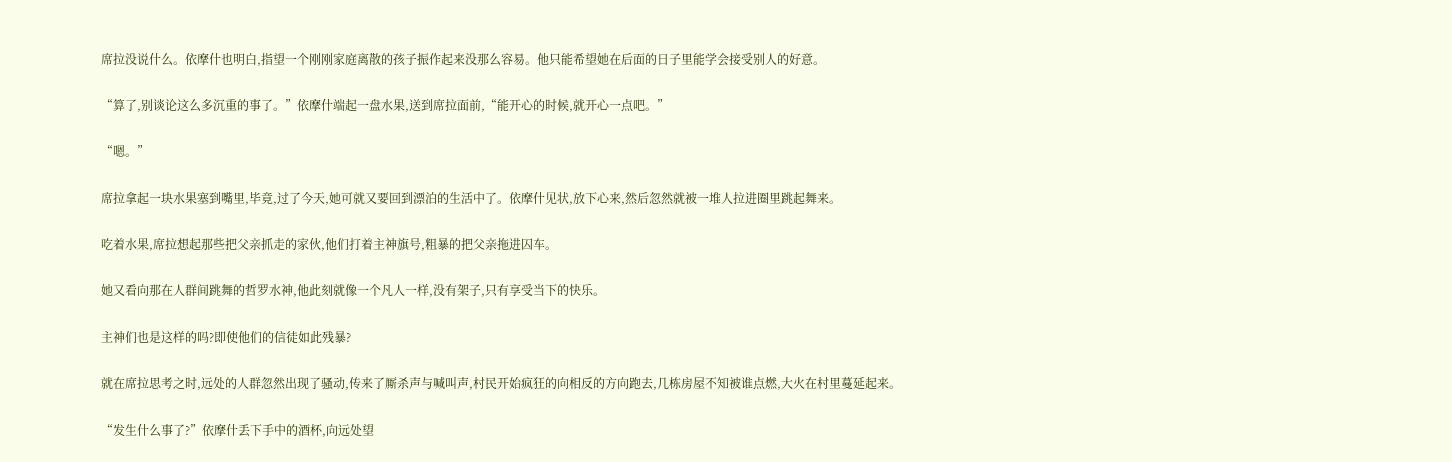席拉没说什么。依摩什也明白,指望一个刚刚家庭离散的孩子振作起来没那么容易。他只能希望她在后面的日子里能学会接受别人的好意。

“算了,别谈论这么多沉重的事了。”依摩什端起一盘水果,送到席拉面前,“能开心的时候,就开心一点吧。”

“嗯。”

席拉拿起一块水果塞到嘴里,毕竟,过了今天,她可就又要回到漂泊的生活中了。依摩什见状,放下心来,然后忽然就被一堆人拉进圈里跳起舞来。

吃着水果,席拉想起那些把父亲抓走的家伙,他们打着主神旗号,粗暴的把父亲拖进囚车。

她又看向那在人群间跳舞的哲罗水神,他此刻就像一个凡人一样,没有架子,只有享受当下的快乐。

主神们也是这样的吗?即使他们的信徒如此残暴?

就在席拉思考之时,远处的人群忽然出现了骚动,传来了厮杀声与喊叫声,村民开始疯狂的向相反的方向跑去,几栋房屋不知被谁点燃,大火在村里蔓延起来。

“发生什么事了?”依摩什丢下手中的酒杯,向远处望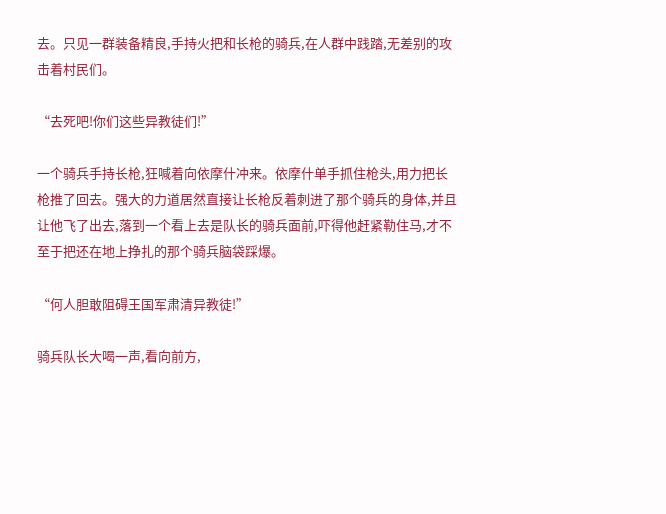去。只见一群装备精良,手持火把和长枪的骑兵,在人群中践踏,无差别的攻击着村民们。

“去死吧!你们这些异教徒们!”

一个骑兵手持长枪,狂喊着向依摩什冲来。依摩什单手抓住枪头,用力把长枪推了回去。强大的力道居然直接让长枪反着刺进了那个骑兵的身体,并且让他飞了出去,落到一个看上去是队长的骑兵面前,吓得他赶紧勒住马,才不至于把还在地上挣扎的那个骑兵脑袋踩爆。

“何人胆敢阻碍王国军肃清异教徒!”

骑兵队长大喝一声,看向前方,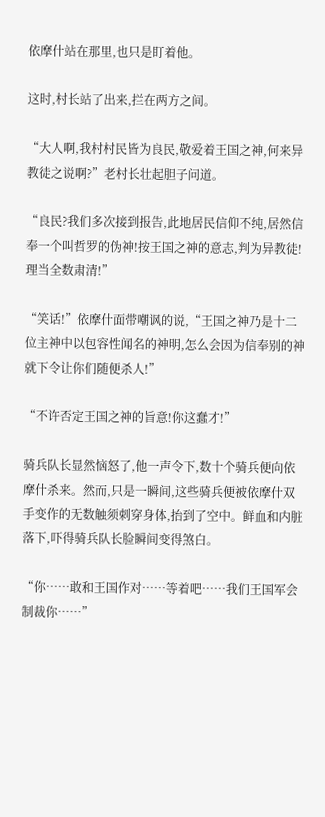依摩什站在那里,也只是盯着他。

这时,村长站了出来,拦在两方之间。

“大人啊,我村村民皆为良民,敬爱着王国之神,何来异教徒之说啊?”老村长壮起胆子问道。

“良民?我们多次接到报告,此地居民信仰不纯,居然信奉一个叫哲罗的伪神!按王国之神的意志,判为异教徒!理当全数肃清!”

“笑话!”依摩什面带嘲讽的说,“王国之神乃是十二位主神中以包容性闻名的神明,怎么会因为信奉别的神就下令让你们随便杀人!”

“不许否定王国之神的旨意!你这蠢才!”

骑兵队长显然恼怒了,他一声令下,数十个骑兵便向依摩什杀来。然而,只是一瞬间,这些骑兵便被依摩什双手变作的无数触须刺穿身体,抬到了空中。鲜血和内脏落下,吓得骑兵队长脸瞬间变得煞白。

“你……敢和王国作对……等着吧……我们王国军会制裁你……”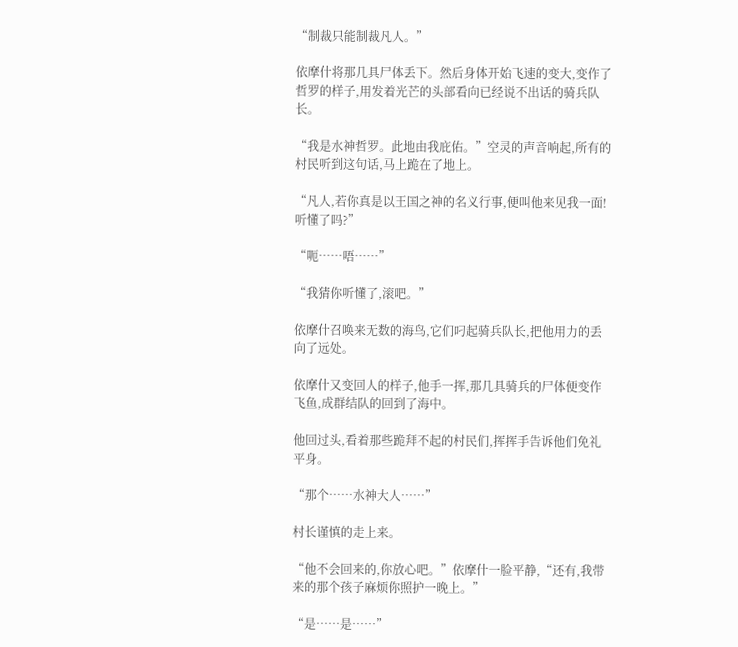“制裁只能制裁凡人。”

依摩什将那几具尸体丢下。然后身体开始飞速的变大,变作了哲罗的样子,用发着光芒的头部看向已经说不出话的骑兵队长。

“我是水神哲罗。此地由我庇佑。”空灵的声音响起,所有的村民听到这句话,马上跪在了地上。

“凡人,若你真是以王国之神的名义行事,便叫他来见我一面!听懂了吗?”

“呃……唔……”

“我猜你听懂了,滚吧。”

依摩什召唤来无数的海鸟,它们叼起骑兵队长,把他用力的丢向了远处。

依摩什又变回人的样子,他手一挥,那几具骑兵的尸体便变作飞鱼,成群结队的回到了海中。

他回过头,看着那些跪拜不起的村民们,挥挥手告诉他们免礼平身。

“那个……水神大人……”

村长谨慎的走上来。

“他不会回来的,你放心吧。”依摩什一脸平静,“还有,我带来的那个孩子麻烦你照护一晚上。”

“是……是……”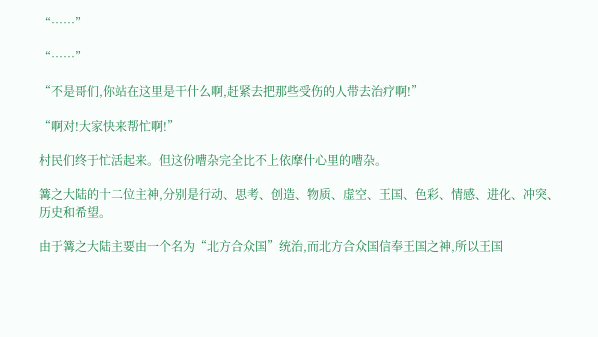“……”

“……”

“不是哥们,你站在这里是干什么啊,赶紧去把那些受伤的人带去治疗啊!”

“啊对!大家快来帮忙啊!”

村民们终于忙活起来。但这份嘈杂完全比不上依摩什心里的嘈杂。

篝之大陆的十二位主神,分别是行动、思考、创造、物质、虚空、王国、色彩、情感、进化、冲突、历史和希望。

由于篝之大陆主要由一个名为“北方合众国”统治,而北方合众国信奉王国之神,所以王国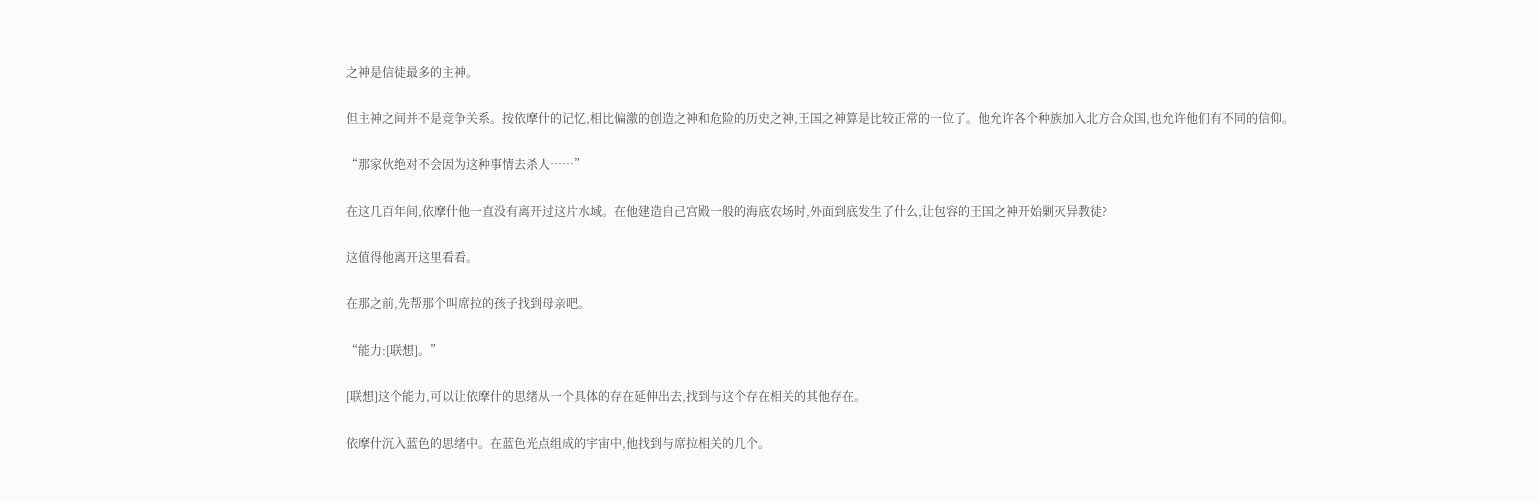之神是信徒最多的主神。

但主神之间并不是竞争关系。按依摩什的记忆,相比偏激的创造之神和危险的历史之神,王国之神算是比较正常的一位了。他允许各个种族加入北方合众国,也允许他们有不同的信仰。

“那家伙绝对不会因为这种事情去杀人……”

在这几百年间,依摩什他一直没有离开过这片水域。在他建造自己宫殿一般的海底农场时,外面到底发生了什么,让包容的王国之神开始剿灭异教徒?

这值得他离开这里看看。

在那之前,先帮那个叫席拉的孩子找到母亲吧。

“能力:[联想]。”

[联想]这个能力,可以让依摩什的思绪从一个具体的存在延伸出去,找到与这个存在相关的其他存在。

依摩什沉入蓝色的思绪中。在蓝色光点组成的宇宙中,他找到与席拉相关的几个。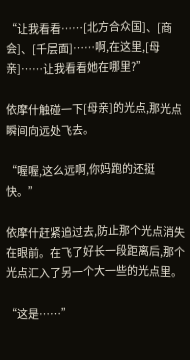“让我看看……[北方合众国]、[商会]、[千层面]……啊,在这里,[母亲]……让我看看她在哪里?”

依摩什触碰一下[母亲]的光点,那光点瞬间向远处飞去。

“喔喔,这么远啊,你妈跑的还挺快。”

依摩什赶紧追过去,防止那个光点消失在眼前。在飞了好长一段距离后,那个光点汇入了另一个大一些的光点里。

“这是……”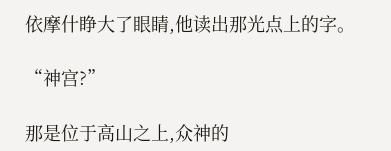依摩什睁大了眼睛,他读出那光点上的字。

“神宫?”

那是位于高山之上,众神的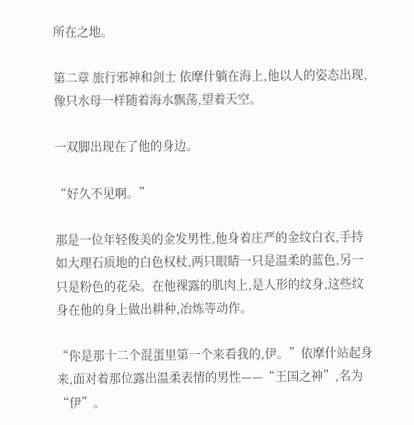所在之地。

第二章 旅行邪神和剑士 依摩什躺在海上,他以人的姿态出现,像只水母一样随着海水飘荡,望着天空。

一双脚出现在了他的身边。

“好久不见啊。”

那是一位年轻俊美的金发男性,他身着庄严的金纹白衣,手持如大理石质地的白色权杖,两只眼睛一只是温柔的蓝色,另一只是粉色的花朵。在他裸露的肌肉上,是人形的纹身,这些纹身在他的身上做出耕种,冶炼等动作。

“你是那十二个混蛋里第一个来看我的,伊。”依摩什站起身来,面对着那位露出温柔表情的男性——“王国之神”,名为“伊”。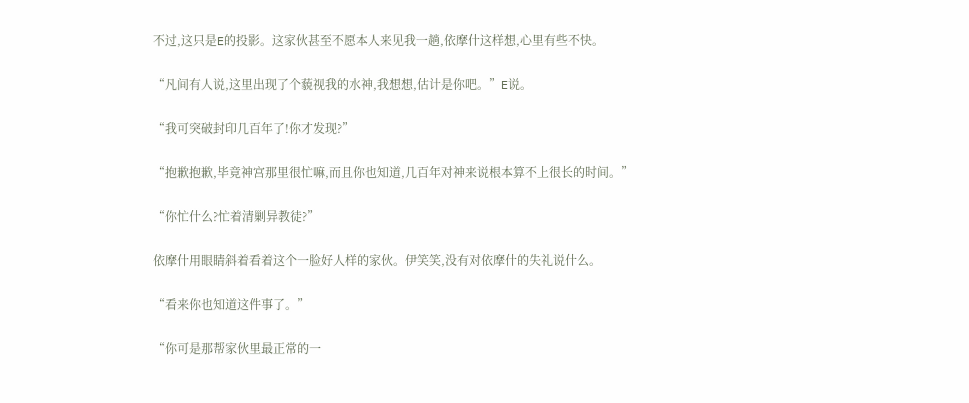不过,这只是E的投影。这家伙甚至不愿本人来见我一趟,依摩什这样想,心里有些不快。

“凡间有人说,这里出现了个藐视我的水神,我想想,估计是你吧。”E说。

“我可突破封印几百年了!你才发现?”

“抱歉抱歉,毕竟神宫那里很忙嘛,而且你也知道,几百年对神来说根本算不上很长的时间。”

“你忙什么?忙着清剿异教徒?”

依摩什用眼睛斜着看着这个一脸好人样的家伙。伊笑笑,没有对依摩什的失礼说什么。

“看来你也知道这件事了。”

“你可是那帮家伙里最正常的一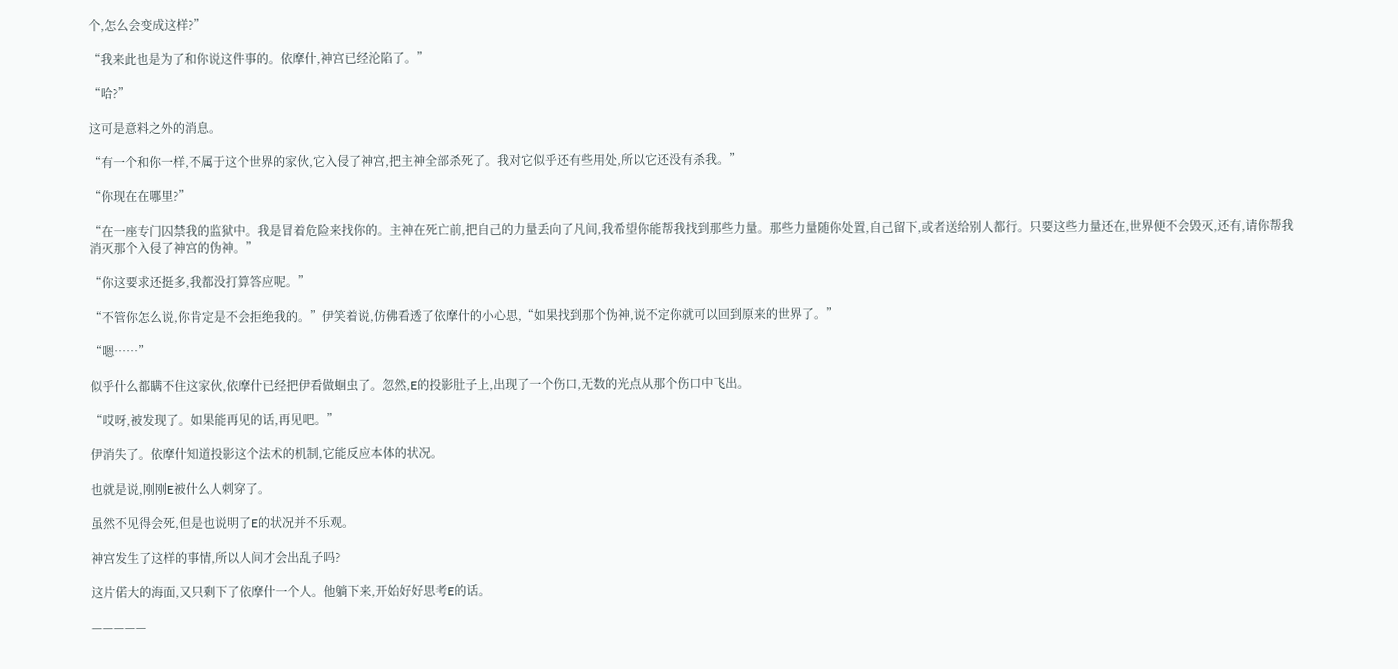个,怎么会变成这样?”

“我来此也是为了和你说这件事的。依摩什,神宫已经沦陷了。”

“哈?”

这可是意料之外的消息。

“有一个和你一样,不属于这个世界的家伙,它入侵了神宫,把主神全部杀死了。我对它似乎还有些用处,所以它还没有杀我。”

“你现在在哪里?”

“在一座专门囚禁我的监狱中。我是冒着危险来找你的。主神在死亡前,把自己的力量丢向了凡间,我希望你能帮我找到那些力量。那些力量随你处置,自己留下,或者送给别人都行。只要这些力量还在,世界便不会毁灭,还有,请你帮我消灭那个入侵了神宫的伪神。”

“你这要求还挺多,我都没打算答应呢。”

“不管你怎么说,你肯定是不会拒绝我的。”伊笑着说,仿佛看透了依摩什的小心思,“如果找到那个伪神,说不定你就可以回到原来的世界了。”

“嗯……”

似乎什么都瞒不住这家伙,依摩什已经把伊看做蛔虫了。忽然,E的投影肚子上,出现了一个伤口,无数的光点从那个伤口中飞出。

“哎呀,被发现了。如果能再见的话,再见吧。”

伊消失了。依摩什知道投影这个法术的机制,它能反应本体的状况。

也就是说,刚刚E被什么人刺穿了。

虽然不见得会死,但是也说明了E的状况并不乐观。

神宫发生了这样的事情,所以人间才会出乱子吗?

这片偌大的海面,又只剩下了依摩什一个人。他躺下来,开始好好思考E的话。

—————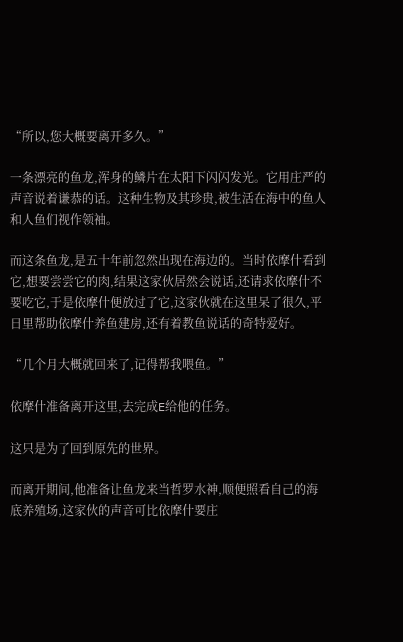“所以,您大概要离开多久。”

一条漂亮的鱼龙,浑身的鳞片在太阳下闪闪发光。它用庄严的声音说着谦恭的话。这种生物及其珍贵,被生活在海中的鱼人和人鱼们视作领袖。

而这条鱼龙,是五十年前忽然出现在海边的。当时依摩什看到它,想要尝尝它的肉,结果这家伙居然会说话,还请求依摩什不要吃它,于是依摩什便放过了它,这家伙就在这里呆了很久,平日里帮助依摩什养鱼建房,还有着教鱼说话的奇特爱好。

“几个月大概就回来了,记得帮我喂鱼。”

依摩什准备离开这里,去完成E给他的任务。

这只是为了回到原先的世界。

而离开期间,他准备让鱼龙来当哲罗水神,顺便照看自己的海底养殖场,这家伙的声音可比依摩什要庄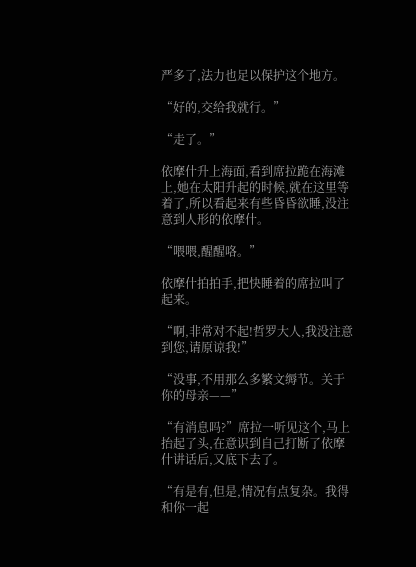严多了,法力也足以保护这个地方。

“好的,交给我就行。”

“走了。”

依摩什升上海面,看到席拉跪在海滩上,她在太阳升起的时候,就在这里等着了,所以看起来有些昏昏欲睡,没注意到人形的依摩什。

“喂喂,醒醒咯。”

依摩什拍拍手,把快睡着的席拉叫了起来。

“啊,非常对不起!哲罗大人,我没注意到您,请原谅我!”

“没事,不用那么多繁文缛节。关于你的母亲——”

“有消息吗?”席拉一听见这个,马上抬起了头,在意识到自己打断了依摩什讲话后,又底下去了。

“有是有,但是,情况有点复杂。我得和你一起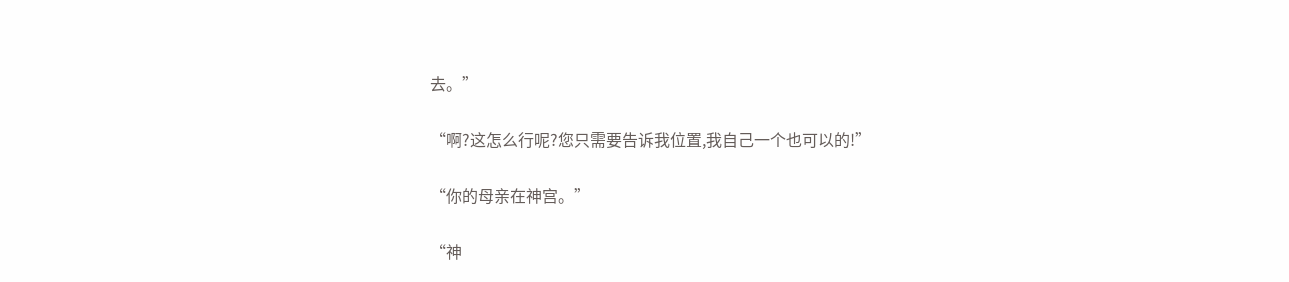去。”

“啊?这怎么行呢?您只需要告诉我位置,我自己一个也可以的!”

“你的母亲在神宫。”

“神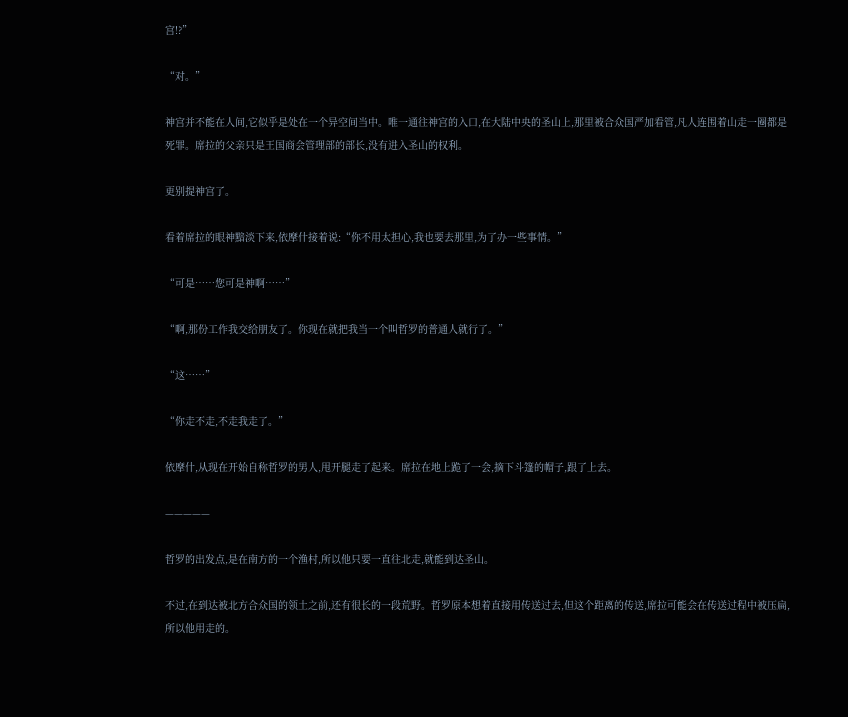宫!?”

“对。”

神宫并不能在人间,它似乎是处在一个异空间当中。唯一通往神宫的入口,在大陆中央的圣山上,那里被合众国严加看管,凡人连围着山走一圈都是死罪。席拉的父亲只是王国商会管理部的部长,没有进入圣山的权利。

更别提神宫了。

看着席拉的眼神黯淡下来,依摩什接着说:“你不用太担心,我也要去那里,为了办一些事情。”

“可是……您可是神啊……”

“啊,那份工作我交给朋友了。你现在就把我当一个叫哲罗的普通人就行了。”

“这……”

“你走不走,不走我走了。”

依摩什,从现在开始自称哲罗的男人,甩开腿走了起来。席拉在地上跪了一会,摘下斗篷的帽子,跟了上去。

—————

哲罗的出发点,是在南方的一个渔村,所以他只要一直往北走,就能到达圣山。

不过,在到达被北方合众国的领土之前,还有很长的一段荒野。哲罗原本想着直接用传送过去,但这个距离的传送,席拉可能会在传送过程中被压扁,所以他用走的。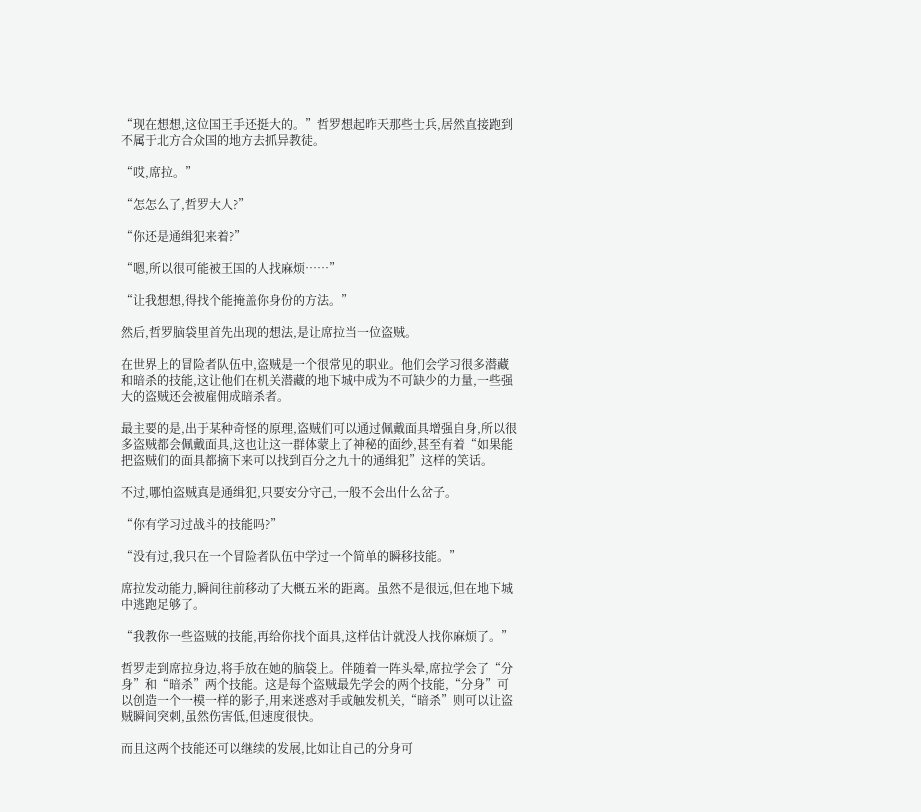“现在想想,这位国王手还挺大的。”哲罗想起昨天那些士兵,居然直接跑到不属于北方合众国的地方去抓异教徒。

“哎,席拉。”

“怎怎么了,哲罗大人?”

“你还是通缉犯来着?”

“嗯,所以很可能被王国的人找麻烦……”

“让我想想,得找个能掩盖你身份的方法。”

然后,哲罗脑袋里首先出现的想法,是让席拉当一位盗贼。

在世界上的冒险者队伍中,盗贼是一个很常见的职业。他们会学习很多潜藏和暗杀的技能,这让他们在机关潜藏的地下城中成为不可缺少的力量,一些强大的盗贼还会被雇佣成暗杀者。

最主要的是,出于某种奇怪的原理,盗贼们可以通过佩戴面具增强自身,所以很多盗贼都会佩戴面具,这也让这一群体蒙上了神秘的面纱,甚至有着“如果能把盗贼们的面具都摘下来可以找到百分之九十的通缉犯”这样的笑话。

不过,哪怕盗贼真是通缉犯,只要安分守己,一般不会出什么岔子。

“你有学习过战斗的技能吗?”

“没有过,我只在一个冒险者队伍中学过一个简单的瞬移技能。”

席拉发动能力,瞬间往前移动了大概五米的距离。虽然不是很远,但在地下城中逃跑足够了。

“我教你一些盗贼的技能,再给你找个面具,这样估计就没人找你麻烦了。”

哲罗走到席拉身边,将手放在她的脑袋上。伴随着一阵头晕,席拉学会了“分身”和“暗杀”两个技能。这是每个盗贼最先学会的两个技能,“分身”可以创造一个一模一样的影子,用来迷惑对手或触发机关,“暗杀”则可以让盗贼瞬间突刺,虽然伤害低,但速度很快。

而且这两个技能还可以继续的发展,比如让自己的分身可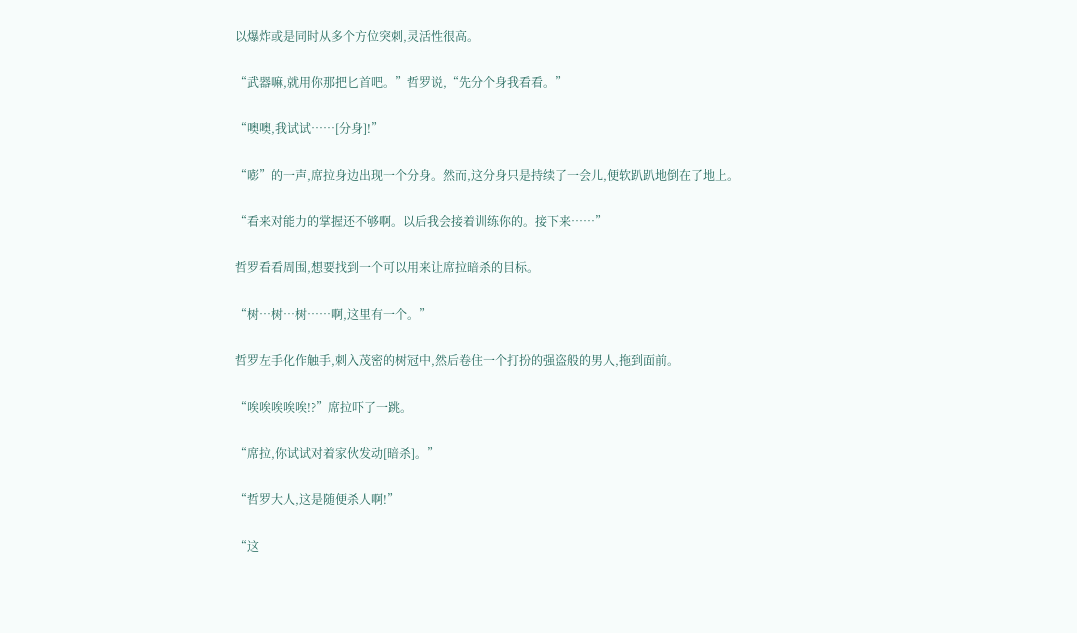以爆炸或是同时从多个方位突刺,灵活性很高。

“武器嘛,就用你那把匕首吧。”哲罗说,“先分个身我看看。”

“噢噢,我试试……[分身]!”

“嘭”的一声,席拉身边出现一个分身。然而,这分身只是持续了一会儿,便软趴趴地倒在了地上。

“看来对能力的掌握还不够啊。以后我会接着训练你的。接下来……”

哲罗看看周围,想要找到一个可以用来让席拉暗杀的目标。

“树…树…树……啊,这里有一个。”

哲罗左手化作触手,刺入茂密的树冠中,然后卷住一个打扮的强盗般的男人,拖到面前。

“唉唉唉唉唉!?”席拉吓了一跳。

“席拉,你试试对着家伙发动[暗杀]。”

“哲罗大人,这是随便杀人啊!”

“这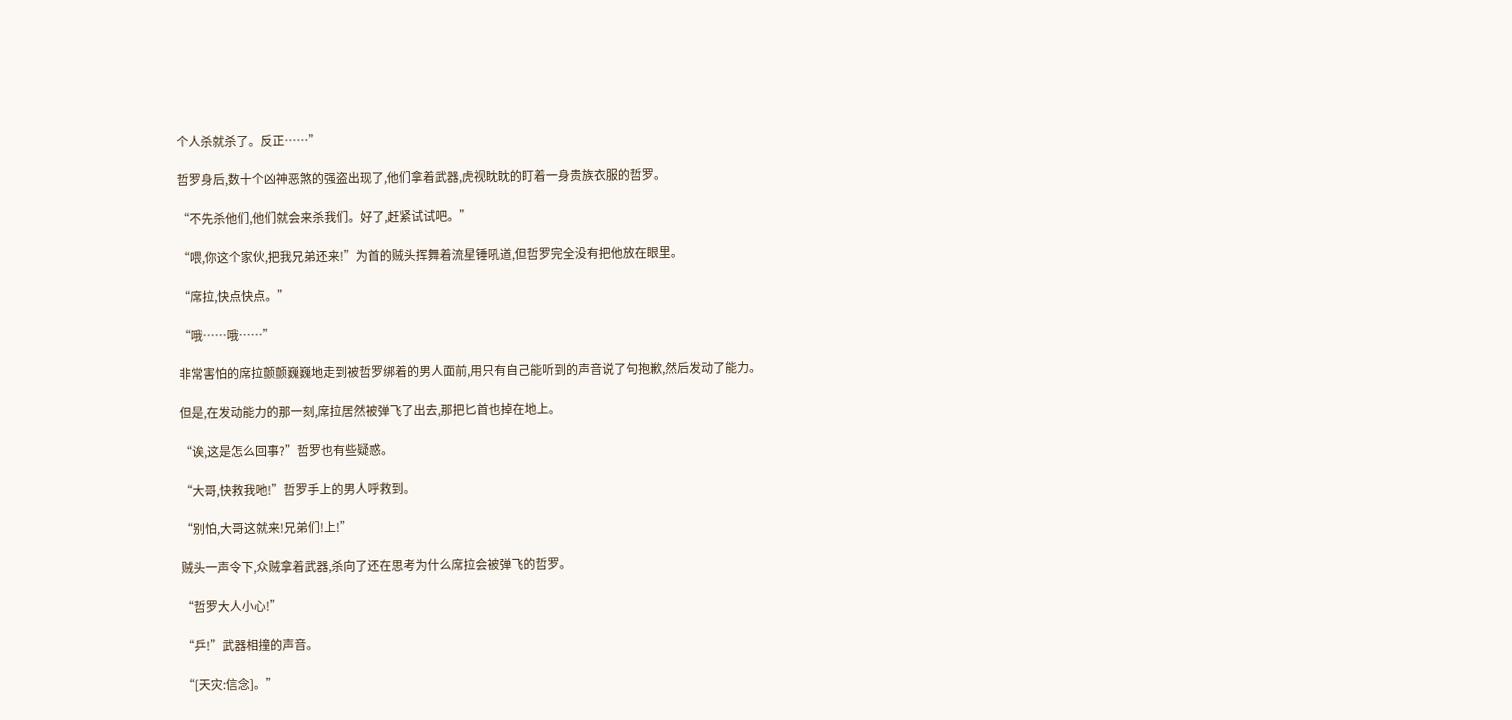个人杀就杀了。反正……”

哲罗身后,数十个凶神恶煞的强盗出现了,他们拿着武器,虎视眈眈的盯着一身贵族衣服的哲罗。

“不先杀他们,他们就会来杀我们。好了,赶紧试试吧。”

“喂,你这个家伙,把我兄弟还来!”为首的贼头挥舞着流星锤吼道,但哲罗完全没有把他放在眼里。

“席拉,快点快点。”

“哦……哦……”

非常害怕的席拉颤颤巍巍地走到被哲罗绑着的男人面前,用只有自己能听到的声音说了句抱歉,然后发动了能力。

但是,在发动能力的那一刻,席拉居然被弹飞了出去,那把匕首也掉在地上。

“诶,这是怎么回事?”哲罗也有些疑惑。

“大哥,快救我吔!”哲罗手上的男人呼救到。

“别怕,大哥这就来!兄弟们!上!”

贼头一声令下,众贼拿着武器,杀向了还在思考为什么席拉会被弹飞的哲罗。

“哲罗大人小心!”

“乒!”武器相撞的声音。

“[天灾:信念]。”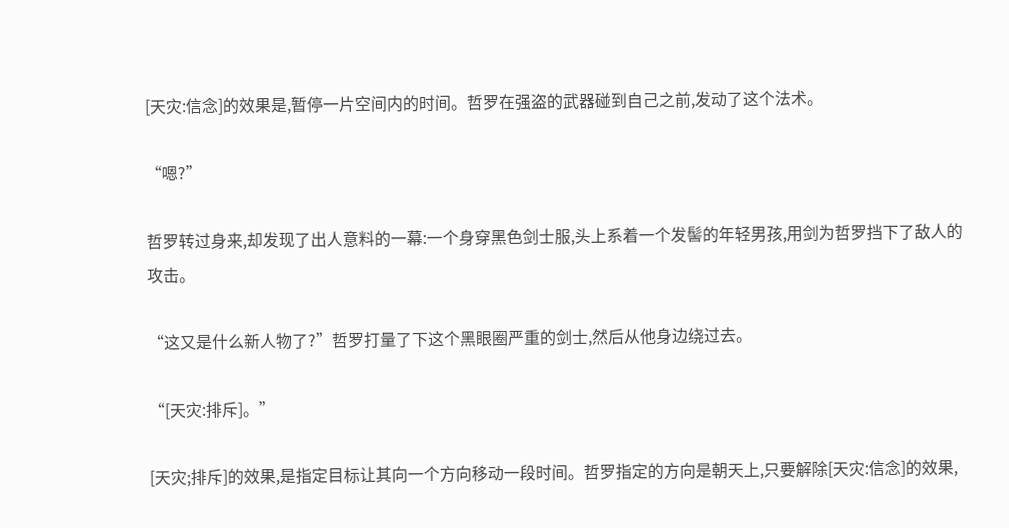[天灾:信念]的效果是,暂停一片空间内的时间。哲罗在强盗的武器碰到自己之前,发动了这个法术。

“嗯?”

哲罗转过身来,却发现了出人意料的一幕:一个身穿黑色剑士服,头上系着一个发髻的年轻男孩,用剑为哲罗挡下了敌人的攻击。

“这又是什么新人物了?”哲罗打量了下这个黑眼圈严重的剑士,然后从他身边绕过去。

“[天灾:排斥]。”

[天灾;排斥]的效果,是指定目标让其向一个方向移动一段时间。哲罗指定的方向是朝天上,只要解除[天灾:信念]的效果,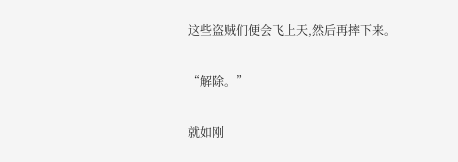这些盗贼们便会飞上天,然后再摔下来。

“解除。”

就如刚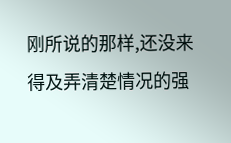刚所说的那样,还没来得及弄清楚情况的强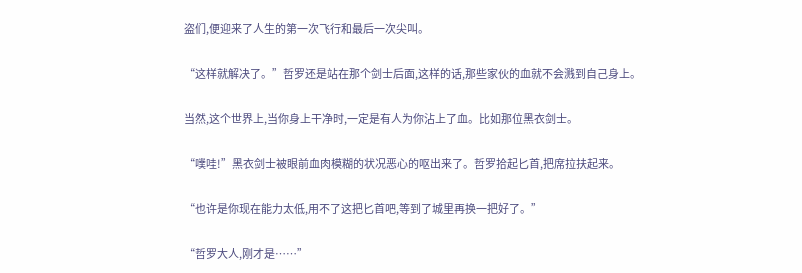盗们,便迎来了人生的第一次飞行和最后一次尖叫。

“这样就解决了。”哲罗还是站在那个剑士后面,这样的话,那些家伙的血就不会溅到自己身上。

当然,这个世界上,当你身上干净时,一定是有人为你沾上了血。比如那位黑衣剑士。

“噗哇!”黑衣剑士被眼前血肉模糊的状况恶心的呕出来了。哲罗拾起匕首,把席拉扶起来。

“也许是你现在能力太低,用不了这把匕首吧,等到了城里再换一把好了。”

“哲罗大人,刚才是……”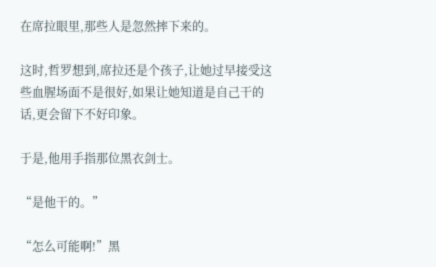在席拉眼里,那些人是忽然摔下来的。

这时,哲罗想到,席拉还是个孩子,让她过早接受这些血腥场面不是很好,如果让她知道是自己干的话,更会留下不好印象。

于是,他用手指那位黑衣剑士。

“是他干的。”

“怎么可能啊!”黑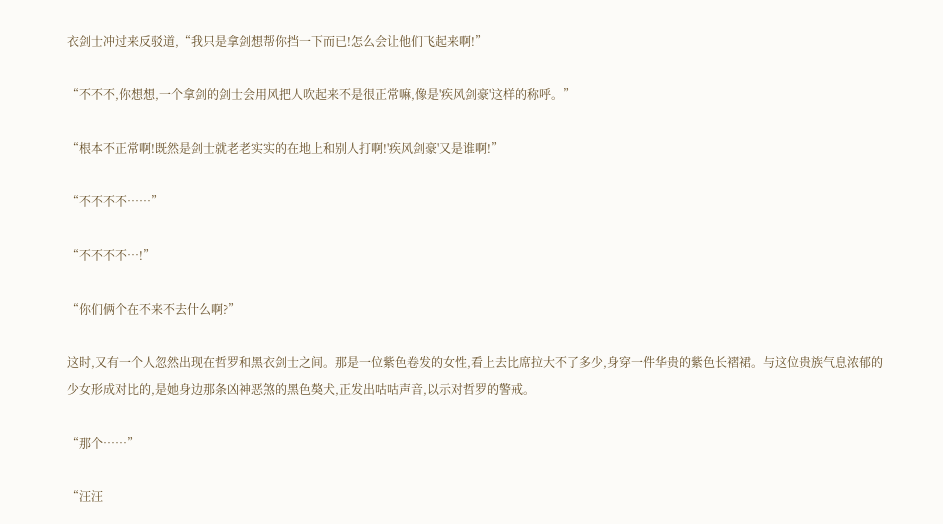衣剑士冲过来反驳道,“我只是拿剑想帮你挡一下而已!怎么会让他们飞起来啊!”

“不不不,你想想,一个拿剑的剑士会用风把人吹起来不是很正常嘛,像是'疾风剑豪'这样的称呼。”

“根本不正常啊!既然是剑士就老老实实的在地上和别人打啊!'疾风剑豪'又是谁啊!”

“不不不不……”

“不不不不…!”

“你们俩个在不来不去什么啊?”

这时,又有一个人忽然出现在哲罗和黑衣剑士之间。那是一位紫色卷发的女性,看上去比席拉大不了多少,身穿一件华贵的紫色长褶裙。与这位贵族气息浓郁的少女形成对比的,是她身边那条凶神恶煞的黑色獒犬,正发出咕咕声音,以示对哲罗的警戒。

“那个……”

“汪汪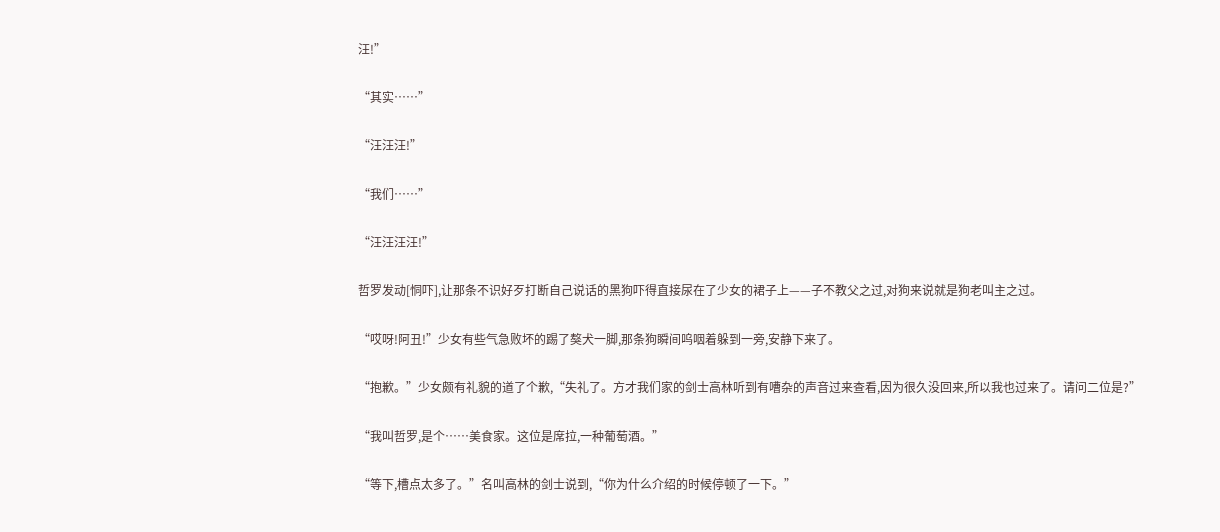汪!”

“其实……”

“汪汪汪!”

“我们……”

“汪汪汪汪!”

哲罗发动[恫吓],让那条不识好歹打断自己说话的黑狗吓得直接尿在了少女的裙子上——子不教父之过,对狗来说就是狗老叫主之过。

“哎呀!阿丑!”少女有些气急败坏的踢了獒犬一脚,那条狗瞬间呜咽着躲到一旁,安静下来了。

“抱歉。”少女颇有礼貌的道了个歉,“失礼了。方才我们家的剑士高林听到有嘈杂的声音过来查看,因为很久没回来,所以我也过来了。请问二位是?”

“我叫哲罗,是个……美食家。这位是席拉,一种葡萄酒。”

“等下,槽点太多了。”名叫高林的剑士说到,“你为什么介绍的时候停顿了一下。”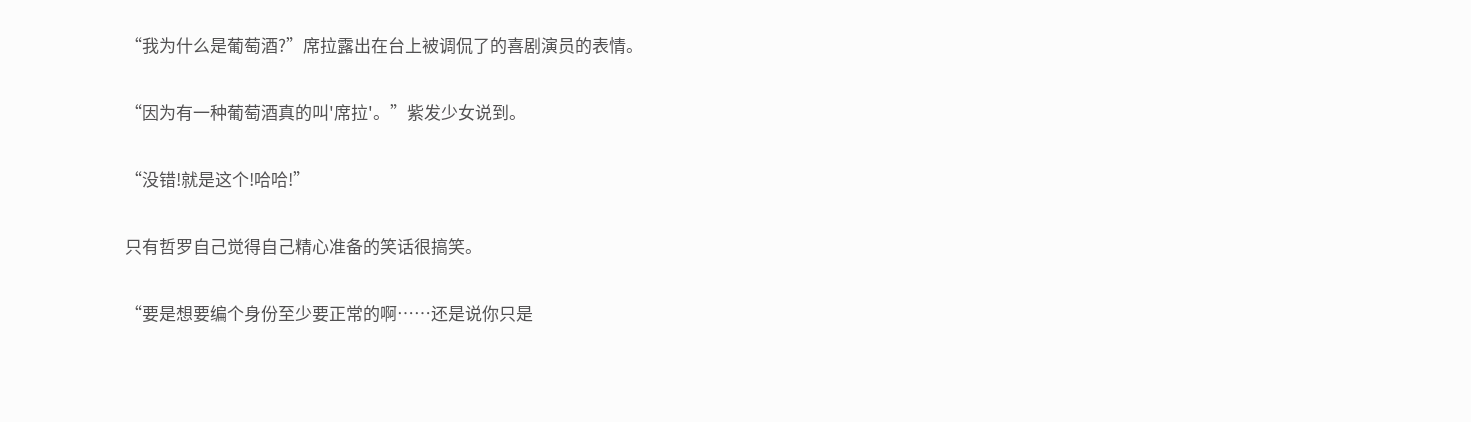“我为什么是葡萄酒?”席拉露出在台上被调侃了的喜剧演员的表情。

“因为有一种葡萄酒真的叫'席拉'。”紫发少女说到。

“没错!就是这个!哈哈!”

只有哲罗自己觉得自己精心准备的笑话很搞笑。

“要是想要编个身份至少要正常的啊……还是说你只是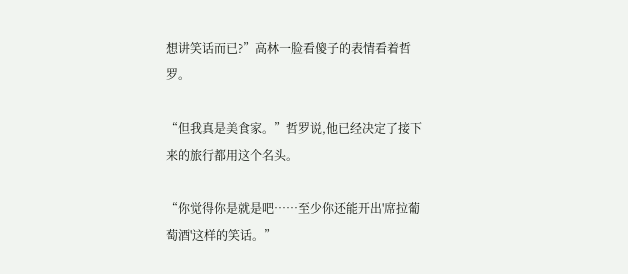想讲笑话而已?”高林一脸看傻子的表情看着哲罗。

“但我真是美食家。”哲罗说,他已经决定了接下来的旅行都用这个名头。

“你觉得你是就是吧……至少你还能开出'席拉葡萄酒'这样的笑话。”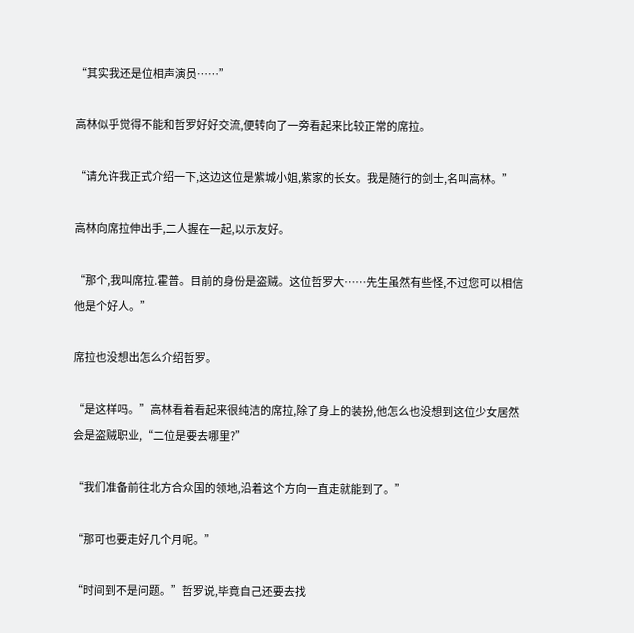“其实我还是位相声演员……”

高林似乎觉得不能和哲罗好好交流,便转向了一旁看起来比较正常的席拉。

“请允许我正式介绍一下,这边这位是紫城小姐,紫家的长女。我是随行的剑士,名叫高林。”

高林向席拉伸出手,二人握在一起,以示友好。

“那个,我叫席拉.霍普。目前的身份是盗贼。这位哲罗大……先生虽然有些怪,不过您可以相信他是个好人。”

席拉也没想出怎么介绍哲罗。

“是这样吗。”高林看着看起来很纯洁的席拉,除了身上的装扮,他怎么也没想到这位少女居然会是盗贼职业,“二位是要去哪里?”

“我们准备前往北方合众国的领地,沿着这个方向一直走就能到了。”

“那可也要走好几个月呢。”

“时间到不是问题。”哲罗说,毕竟自己还要去找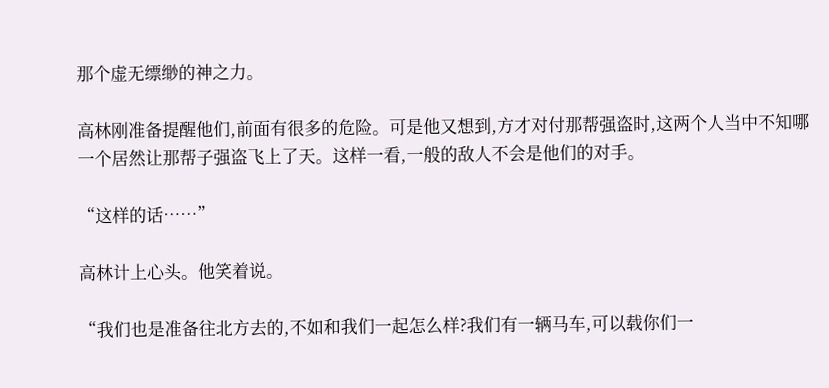那个虚无缥缈的神之力。

高林刚准备提醒他们,前面有很多的危险。可是他又想到,方才对付那帮强盗时,这两个人当中不知哪一个居然让那帮子强盗飞上了天。这样一看,一般的敌人不会是他们的对手。

“这样的话……”

高林计上心头。他笑着说。

“我们也是准备往北方去的,不如和我们一起怎么样?我们有一辆马车,可以载你们一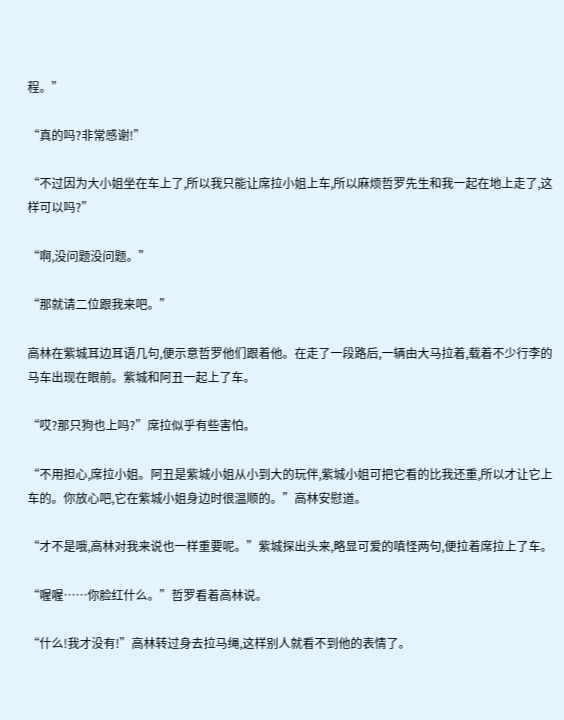程。”

“真的吗?非常感谢!”

“不过因为大小姐坐在车上了,所以我只能让席拉小姐上车,所以麻烦哲罗先生和我一起在地上走了,这样可以吗?”

“啊,没问题没问题。”

“那就请二位跟我来吧。”

高林在紫城耳边耳语几句,便示意哲罗他们跟着他。在走了一段路后,一辆由大马拉着,载着不少行李的马车出现在眼前。紫城和阿丑一起上了车。

“哎?那只狗也上吗?”席拉似乎有些害怕。

“不用担心,席拉小姐。阿丑是紫城小姐从小到大的玩伴,紫城小姐可把它看的比我还重,所以才让它上车的。你放心吧,它在紫城小姐身边时很温顺的。”高林安慰道。

“才不是哦,高林对我来说也一样重要呢。”紫城探出头来,略显可爱的嗔怪两句,便拉着席拉上了车。

“喔喔……你脸红什么。”哲罗看着高林说。

“什么!我才没有!”高林转过身去拉马绳,这样别人就看不到他的表情了。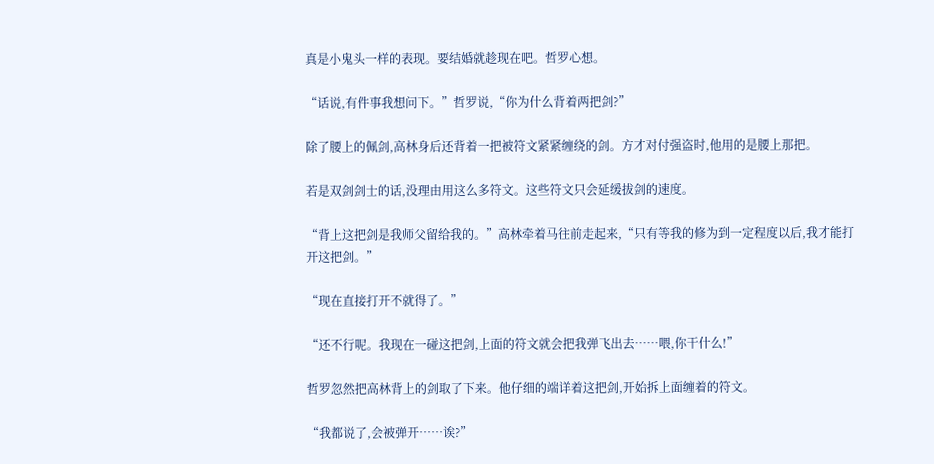真是小鬼头一样的表现。要结婚就趁现在吧。哲罗心想。

“话说,有件事我想问下。”哲罗说,“你为什么背着两把剑?”

除了腰上的佩剑,高林身后还背着一把被符文紧紧缠绕的剑。方才对付强盗时,他用的是腰上那把。

若是双剑剑士的话,没理由用这么多符文。这些符文只会延缓拔剑的速度。

“背上这把剑是我师父留给我的。”高林牵着马往前走起来,“只有等我的修为到一定程度以后,我才能打开这把剑。”

“现在直接打开不就得了。”

“还不行呢。我现在一碰这把剑,上面的符文就会把我弹飞出去……喂,你干什么!”

哲罗忽然把高林背上的剑取了下来。他仔细的端详着这把剑,开始拆上面缠着的符文。

“我都说了,会被弹开……诶?”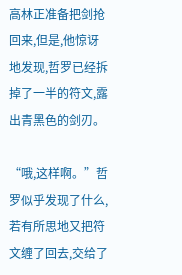高林正准备把剑抢回来,但是,他惊讶地发现,哲罗已经拆掉了一半的符文,露出青黑色的剑刃。

“哦,这样啊。”哲罗似乎发现了什么,若有所思地又把符文缠了回去,交给了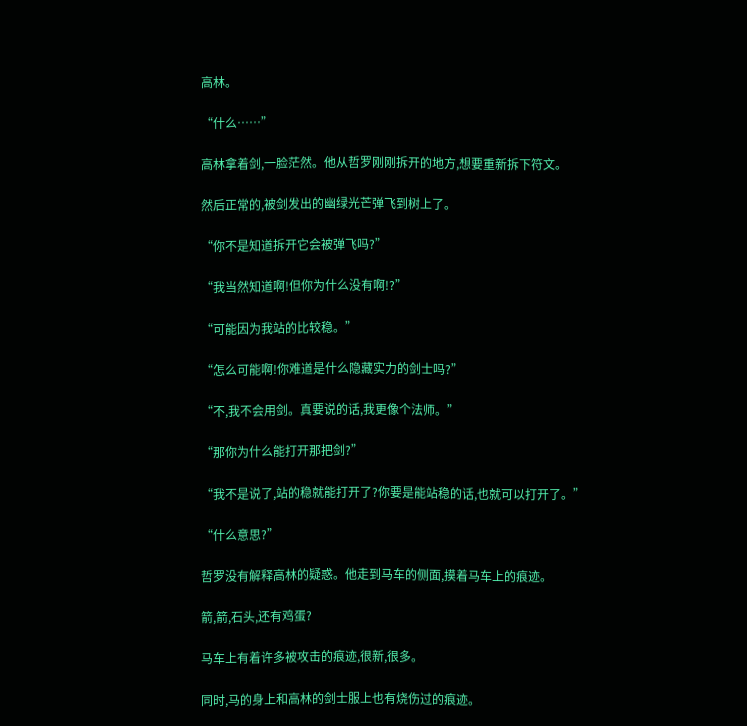高林。

“什么……”

高林拿着剑,一脸茫然。他从哲罗刚刚拆开的地方,想要重新拆下符文。

然后正常的,被剑发出的幽绿光芒弹飞到树上了。

“你不是知道拆开它会被弹飞吗?”

“我当然知道啊!但你为什么没有啊!?”

“可能因为我站的比较稳。”

“怎么可能啊!你难道是什么隐藏实力的剑士吗?”

“不,我不会用剑。真要说的话,我更像个法师。”

“那你为什么能打开那把剑?”

“我不是说了,站的稳就能打开了?你要是能站稳的话,也就可以打开了。”

“什么意思?”

哲罗没有解释高林的疑惑。他走到马车的侧面,摸着马车上的痕迹。

箭,箭,石头,还有鸡蛋?

马车上有着许多被攻击的痕迹,很新,很多。

同时,马的身上和高林的剑士服上也有烧伤过的痕迹。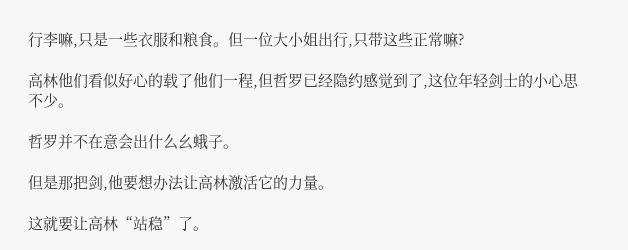行李嘛,只是一些衣服和粮食。但一位大小姐出行,只带这些正常嘛?

高林他们看似好心的载了他们一程,但哲罗已经隐约感觉到了,这位年轻剑士的小心思不少。

哲罗并不在意会出什么幺蛾子。

但是那把剑,他要想办法让高林激活它的力量。

这就要让高林“站稳”了。